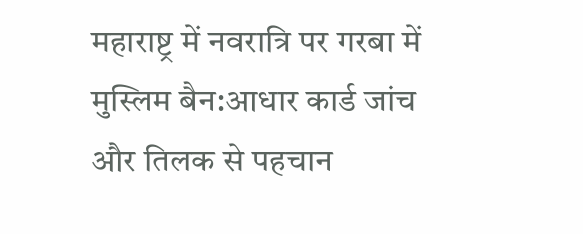महाराष्ट्र में नवरात्रि पर गरबा में मुस्लिम बैन:आधार कार्ड जांच और तिलक से पहचान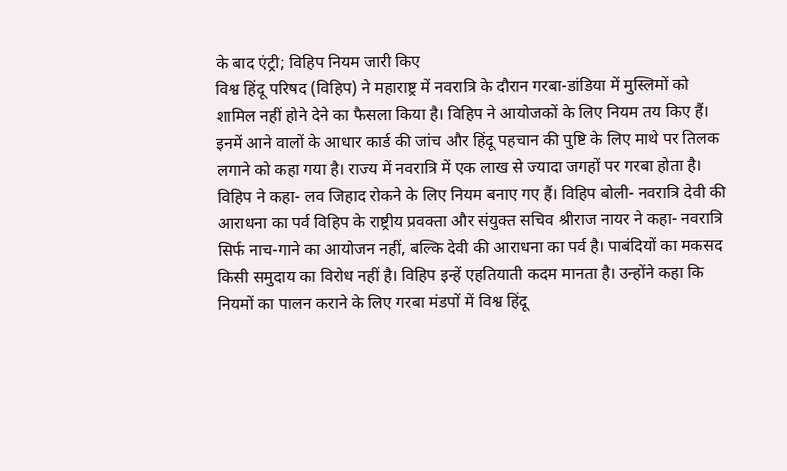के बाद एंट्री; विहिप नियम जारी किए
विश्व हिंदू परिषद (विहिप) ने महाराष्ट्र में नवरात्रि के दौरान गरबा-डांडिया में मुस्लिमों को शामिल नहीं होने देने का फैसला किया है। विहिप ने आयोजकों के लिए नियम तय किए हैं। इनमें आने वालों के आधार कार्ड की जांच और हिंदू पहचान की पुष्टि के लिए माथे पर तिलक लगाने को कहा गया है। राज्य में नवरात्रि में एक लाख से ज्यादा जगहों पर गरबा होता है। विहिप ने कहा- लव जिहाद रोकने के लिए नियम बनाए गए हैं। विहिप बोली- नवरात्रि देवी की आराधना का पर्व विहिप के राष्ट्रीय प्रवक्ता और संयुक्त सचिव श्रीराज नायर ने कहा- नवरात्रि सिर्फ नाच-गाने का आयोजन नहीं, बल्कि देवी की आराधना का पर्व है। पाबंदियों का मकसद किसी समुदाय का विरोध नहीं है। विहिप इन्हें एहतियाती कदम मानता है। उन्होंने कहा कि नियमों का पालन कराने के लिए गरबा मंडपों में विश्व हिंदू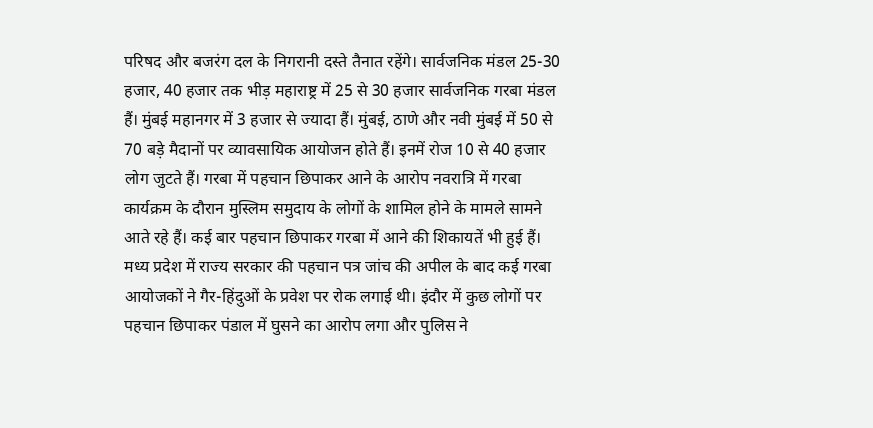परिषद और बजरंग दल के निगरानी दस्ते तैनात रहेंगे। सार्वजनिक मंडल 25-30 हजार, 40 हजार तक भीड़ महाराष्ट्र में 25 से 30 हजार सार्वजनिक गरबा मंडल हैं। मुंबई महानगर में 3 हजार से ज्यादा हैं। मुंबई, ठाणे और नवी मुंबई में 50 से 70 बड़े मैदानों पर व्यावसायिक आयोजन होते हैं। इनमें रोज 10 से 40 हजार लोग जुटते हैं। गरबा में पहचान छिपाकर आने के आरोप नवरात्रि में गरबा कार्यक्रम के दौरान मुस्लिम समुदाय के लोगों के शामिल होने के मामले सामने आते रहे हैं। कई बार पहचान छिपाकर गरबा में आने की शिकायतें भी हुई हैं। मध्य प्रदेश में राज्य सरकार की पहचान पत्र जांच की अपील के बाद कई गरबा आयोजकों ने गैर-हिंदुओं के प्रवेश पर रोक लगाई थी। इंदौर में कुछ लोगों पर पहचान छिपाकर पंडाल में घुसने का आरोप लगा और पुलिस ने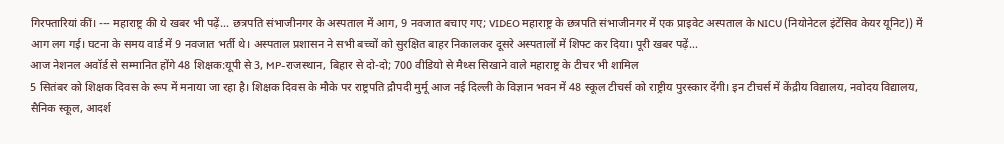गिरफ्तारियां कीं। --- महाराष्ट्र की ये खबर भी पढ़ें… छत्रपति संभाजीनगर के अस्पताल में आग, 9 नवजात बचाए गए; VIDEO महाराष्ट्र के छत्रपति संभाजीनगर में एक प्राइवेट अस्पताल के NICU (नियोनेटल इंटेंसिव केयर यूनिट)) में आग लग गई। घटना के समय वार्ड में 9 नवजात भर्ती थे। अस्पताल प्रशासन ने सभी बच्चों को सुरक्षित बाहर निकालकर दूसरे अस्पतालों में शिफ्ट कर दिया। पूरी खबर पढ़ें…
आज नेशनल अवॉर्ड से सम्मानित होंगे 48 शिक्षक:यूपी से 3, MP-राजस्थान, बिहार से दो-दो; 700 वीडियो से मैथ्स सिखाने वाले महाराष्ट्र के टीचर भी शामिल
5 सितंबर को शिक्षक दिवस के रूप में मनाया जा रहा है। शिक्षक दिवस के मौके पर राष्ट्रपति द्रौपदी मुर्मू आज नई दिल्ली के विज्ञान भवन में 48 स्कूल टीचर्स को राष्ट्रीय पुरस्कार देंगी। इन टीचर्स में केंद्रीय विद्यालय, नवोदय विद्यालय, सैनिक स्कूल, आदर्श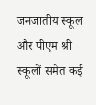जनजातीय स्कूल और पीएम श्री स्कूलों समेत कई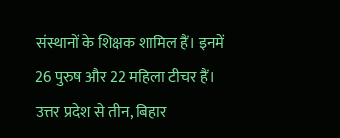संस्थानों के शिक्षक शामिल हैं। इनमें 26 पुरुष और 22 महिला टीचर हैं। उत्तर प्रदेश से तीन, बिहार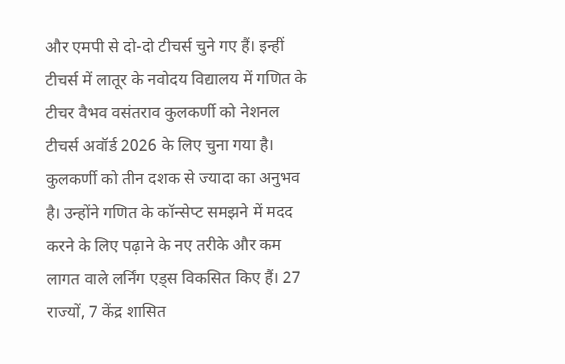और एमपी से दो-दो टीचर्स चुने गए हैं। इन्हीं टीचर्स में लातूर के नवोदय विद्यालय में गणित के टीचर वैभव वसंतराव कुलकर्णी को नेशनल टीचर्स अवॉर्ड 2026 के लिए चुना गया है। कुलकर्णी को तीन दशक से ज्यादा का अनुभव है। उन्होंने गणित के कॉन्सेप्ट समझने में मदद करने के लिए पढ़ाने के नए तरीके और कम लागत वाले लर्निंग एड्स विकसित किए हैं। 27 राज्यों, 7 केंद्र शासित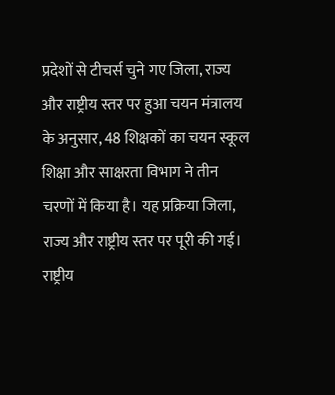प्रदेशों से टीचर्स चुने गए जिला, राज्य और राष्ट्रीय स्तर पर हुआ चयन मंत्रालय के अनुसार, 48 शिक्षकों का चयन स्कूल शिक्षा और साक्षरता विभाग ने तीन चरणों में किया है। यह प्रक्रिया जिला, राज्य और राष्ट्रीय स्तर पर पूरी की गई। राष्ट्रीय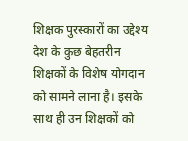शिक्षक पुरस्कारों का उद्देश्य देश के कुछ बेहतरीन शिक्षकों के विशेष योगदान को सामने लाना है। इसके साथ ही उन शिक्षकों को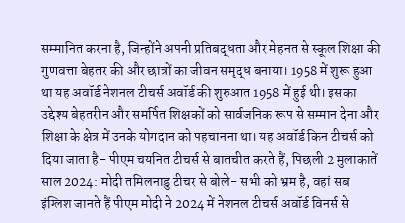सम्मानित करना है, जिन्होंने अपनी प्रतिबद्धता और मेहनत से स्कूल शिक्षा की गुणवत्ता बेहतर की और छात्रों का जीवन समृद्ध बनाया। 1958 में शुरू हुआ था यह अवॉर्ड नेशनल टीचर्स अवॉर्ड की शुरुआत 1958 में हुई थी। इसका उद्देश्य बेहतरीन और समर्पित शिक्षकों को सार्वजनिक रूप से सम्मान देना और शिक्षा के क्षेत्र में उनके योगदान को पहचानना था। यह अवॉर्ड किन टीचर्स को दिया जाता है- पीएम चयनित टीचर्स से बातचीत करते हैं, पिछली 2 मुलाकातें साल 2024: मोदी तमिलनाडु टीचर से बोले- सभी को भ्रम है, वहां सब इंग्लिश जानते हैं पीएम मोदी ने 2024 में नेशनल टीचर्स अवॉर्ड विनर्स से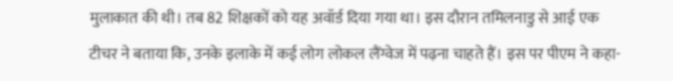मुलाकात की थी। तब 82 शिक्षकों को यह अवॉर्ड दिया गया था। इस दौरान तमिलनाडु से आई एक टीचर ने बताया कि, उनके इलाके में कई लोग लोकल लैंग्वेज में पढ़ना चाहते हैं। इस पर पीएम ने कहा-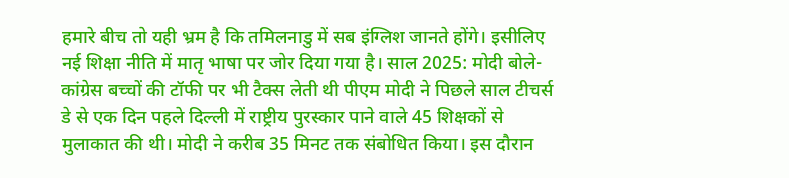हमारे बीच तो यही भ्रम है कि तमिलनाडु में सब इंग्लिश जानते होंगे। इसीलिए नई शिक्षा नीति में मातृ भाषा पर जोर दिया गया है। साल 2025: मोदी बोले-कांग्रेस बच्चों की टॉफी पर भी टैक्स लेती थी पीएम मोदी ने पिछले साल टीचर्स डे से एक दिन पहले दिल्ली में राष्ट्रीय पुरस्कार पाने वाले 45 शिक्षकों से मुलाकात की थी। मोदी ने करीब 35 मिनट तक संबोधित किया। इस दौरान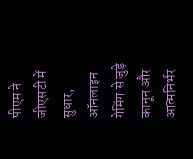पीएम ने जीएसटी में सुधार, ऑनलाइन गेमिंग से जुड़े कानून और आत्मनिर्भर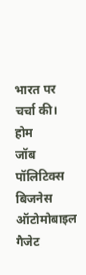भारत पर चर्चा की।
होम
जॉब
पॉलिटिक्स
बिजनेस
ऑटोमोबाइल
गैजेट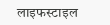लाइफस्टाइल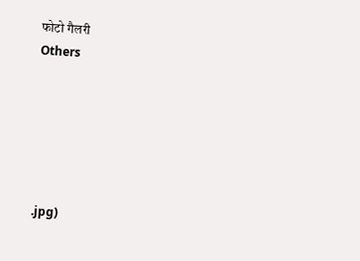फोटो गैलरी
Others






.jpg)